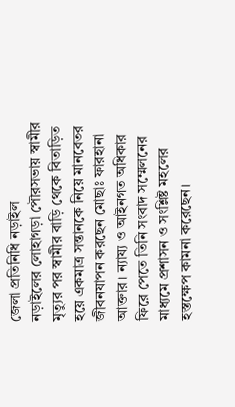জেলা প্রতিনিধি নড়াইল
নড়াইলের লোহাগড়া পৌরসভায় স্বামীর মৃত্যুর পর স্বামীর বাড়ি থেকে বিতাড়িত হয়ে একমাত্র সন্তানকে নিয়ে মানবেতর জীবনযাপন করছেন মোছাঃ ফারহানা আক্তার। ন্যায্য ও আইনগত অধিকার ফিরে পেতে তিনি সংবাদ সম্মেলনের মাধ্যমে প্রশাসন ও সংশ্লিষ্ট মহলের হস্তক্ষেপ কামনা করেছেন।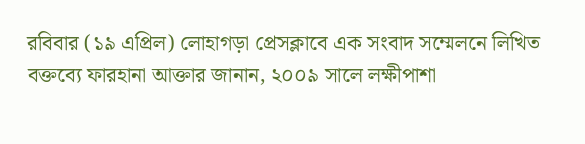রবিবার (১৯ এপ্রিল) লোহাগড়া প্রেসক্লাবে এক সংবাদ সম্মেলনে লিখিত বক্তব্যে ফারহানা আক্তার জানান, ২০০৯ সালে লক্ষীপাশা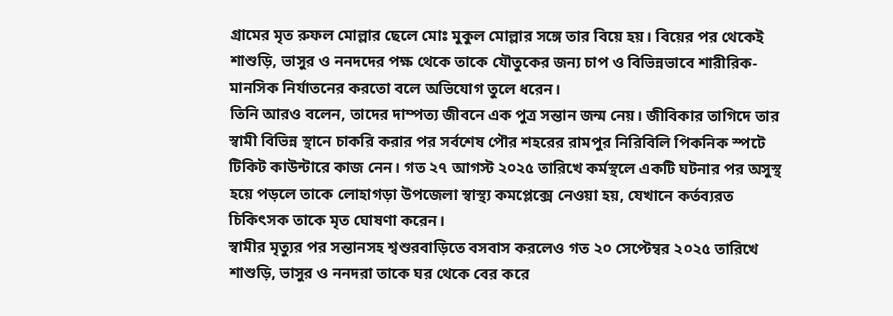গ্রামের মৃত রুফল মোল্লার ছেলে মোঃ মুকুল মোল্লার সঙ্গে তার বিয়ে হয়। বিয়ের পর থেকেই শাশুড়ি, ভাসুর ও ননদদের পক্ষ থেকে তাকে যৌতুকের জন্য চাপ ও বিভিন্নভাবে শারীরিক-মানসিক নির্যাতনের করতো বলে অভিযোগ তুলে ধরেন।
তিনি আরও বলেন, তাদের দাম্পত্য জীবনে এক পুত্র সন্তান জন্ম নেয়। জীবিকার তাগিদে তার স্বামী বিভিন্ন স্থানে চাকরি করার পর সর্বশেষ পৌর শহরের রামপুর নিরিবিলি পিকনিক স্পটে টিকিট কাউন্টারে কাজ নেন। গত ২৭ আগস্ট ২০২৫ তারিখে কর্মস্থলে একটি ঘটনার পর অসুস্থ হয়ে পড়লে তাকে লোহাগড়া উপজেলা স্বাস্থ্য কমপ্লেক্সে নেওয়া হয়, যেখানে কর্তব্যরত চিকিৎসক তাকে মৃত ঘোষণা করেন।
স্বামীর মৃত্যুর পর সন্তানসহ শ্বশুরবাড়িতে বসবাস করলেও গত ২০ সেপ্টেম্বর ২০২৫ তারিখে শাশুড়ি, ভাসুর ও ননদরা তাকে ঘর থেকে বের করে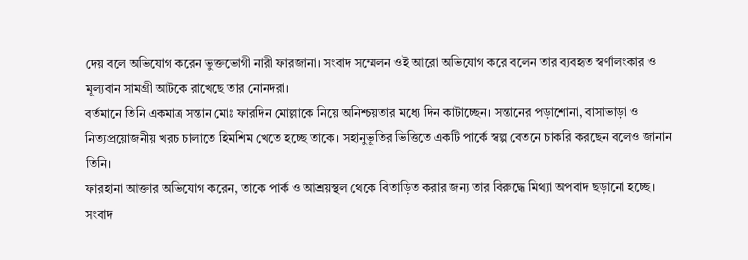দেয় বলে অভিযোগ করেন ভুক্তভোগী নারী ফারজানা। সংবাদ সম্মেলন ওই আরো অভিযোগ করে বলেন তার ব্যবহৃত স্বর্ণালংকার ও মূল্যবান সামগ্রী আটকে রাখেছে তার নোনদরা।
বর্তমানে তিনি একমাত্র সন্তান মোঃ ফারদিন মোল্লাকে নিয়ে অনিশ্চয়তার মধ্যে দিন কাটাচ্ছেন। সন্তানের পড়াশোনা, বাসাভাড়া ও নিত্যপ্রয়োজনীয় খরচ চালাতে হিমশিম খেতে হচ্ছে তাকে। সহানুভূতির ভিত্তিতে একটি পার্কে স্বল্প বেতনে চাকরি করছেন বলেও জানান তিনি।
ফারহানা আক্তার অভিযোগ করেন, তাকে পার্ক ও আশ্রয়স্থল থেকে বিতাড়িত করার জন্য তার বিরুদ্ধে মিথ্যা অপবাদ ছড়ানো হচ্ছে।
সংবাদ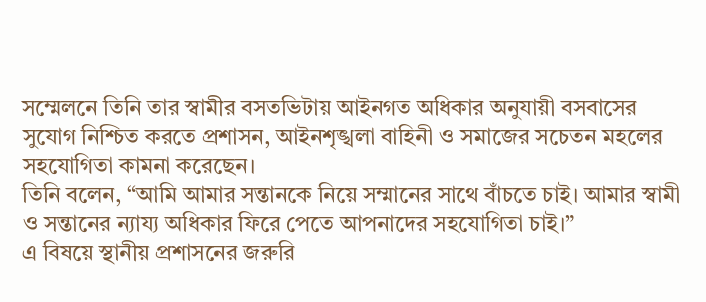সম্মেলনে তিনি তার স্বামীর বসতভিটায় আইনগত অধিকার অনুযায়ী বসবাসের সুযোগ নিশ্চিত করতে প্রশাসন, আইনশৃঙ্খলা বাহিনী ও সমাজের সচেতন মহলের সহযোগিতা কামনা করেছেন।
তিনি বলেন, “আমি আমার সন্তানকে নিয়ে সম্মানের সাথে বাঁচতে চাই। আমার স্বামী ও সন্তানের ন্যায্য অধিকার ফিরে পেতে আপনাদের সহযোগিতা চাই।”
এ বিষয়ে স্থানীয় প্রশাসনের জরুরি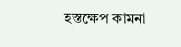হস্তক্ষেপ কামনা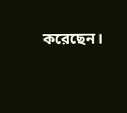করেছেন।